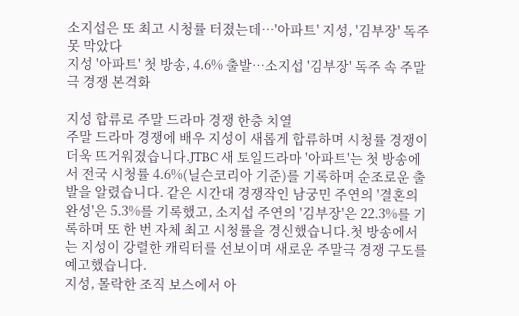소지섭은 또 최고 시청률 터졌는데…'아파트' 지성, '김부장' 독주 못 막았다
지성 '아파트' 첫 방송, 4.6% 출발…소지섭 '김부장' 독주 속 주말극 경쟁 본격화

지성 합류로 주말 드라마 경쟁 한층 치열
주말 드라마 경쟁에 배우 지성이 새롭게 합류하며 시청률 경쟁이 더욱 뜨거워졌습니다.JTBC 새 토일드라마 '아파트'는 첫 방송에서 전국 시청률 4.6%(닐슨코리아 기준)를 기록하며 순조로운 출발을 알렸습니다. 같은 시간대 경쟁작인 남궁민 주연의 '결혼의 완성'은 5.3%를 기록했고, 소지섭 주연의 '김부장'은 22.3%를 기록하며 또 한 번 자체 최고 시청률을 경신했습니다.첫 방송에서는 지성이 강렬한 캐릭터를 선보이며 새로운 주말극 경쟁 구도를 예고했습니다.
지성, 몰락한 조직 보스에서 아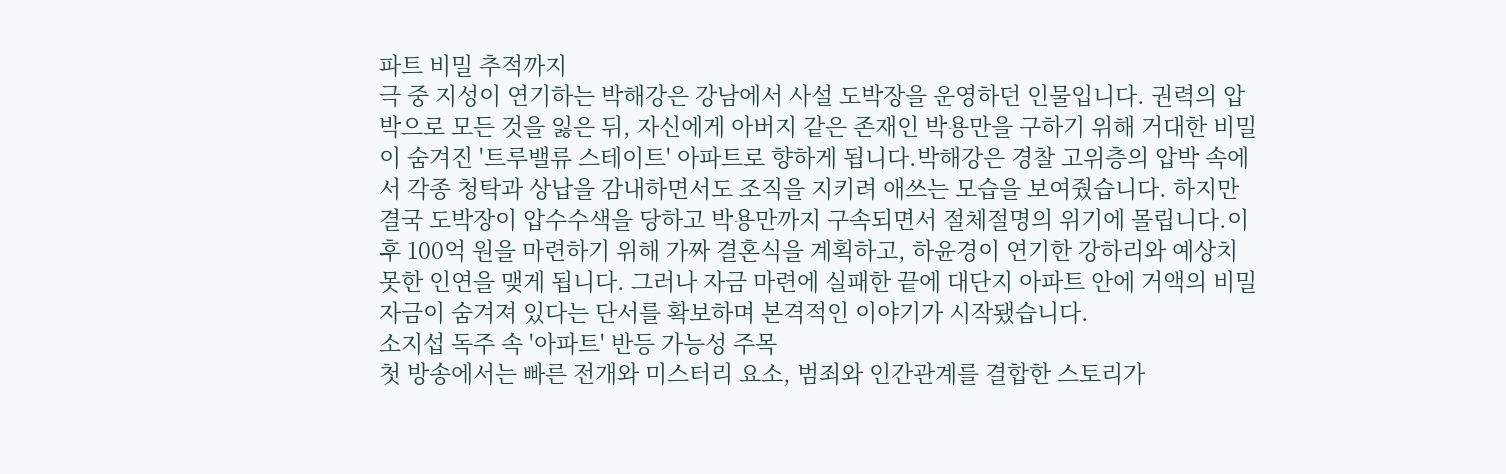파트 비밀 추적까지
극 중 지성이 연기하는 박해강은 강남에서 사설 도박장을 운영하던 인물입니다. 권력의 압박으로 모든 것을 잃은 뒤, 자신에게 아버지 같은 존재인 박용만을 구하기 위해 거대한 비밀이 숨겨진 '트루밸류 스테이트' 아파트로 향하게 됩니다.박해강은 경찰 고위층의 압박 속에서 각종 청탁과 상납을 감내하면서도 조직을 지키려 애쓰는 모습을 보여줬습니다. 하지만 결국 도박장이 압수수색을 당하고 박용만까지 구속되면서 절체절명의 위기에 몰립니다.이후 100억 원을 마련하기 위해 가짜 결혼식을 계획하고, 하윤경이 연기한 강하리와 예상치 못한 인연을 맺게 됩니다. 그러나 자금 마련에 실패한 끝에 대단지 아파트 안에 거액의 비밀 자금이 숨겨져 있다는 단서를 확보하며 본격적인 이야기가 시작됐습니다.
소지섭 독주 속 '아파트' 반등 가능성 주목
첫 방송에서는 빠른 전개와 미스터리 요소, 범죄와 인간관계를 결합한 스토리가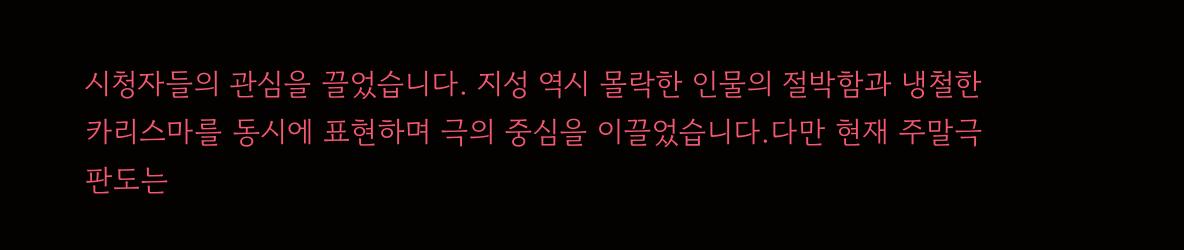시청자들의 관심을 끌었습니다. 지성 역시 몰락한 인물의 절박함과 냉철한 카리스마를 동시에 표현하며 극의 중심을 이끌었습니다.다만 현재 주말극 판도는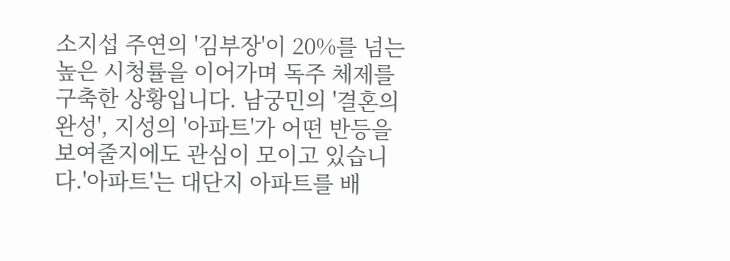소지섭 주연의 '김부장'이 20%를 넘는 높은 시청률을 이어가며 독주 체제를 구축한 상황입니다. 남궁민의 '결혼의 완성', 지성의 '아파트'가 어떤 반등을 보여줄지에도 관심이 모이고 있습니다.'아파트'는 대단지 아파트를 배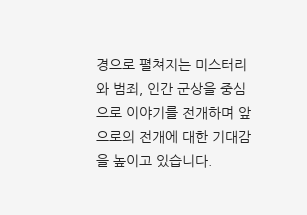경으로 펼쳐지는 미스터리와 범죄, 인간 군상을 중심으로 이야기를 전개하며 앞으로의 전개에 대한 기대감을 높이고 있습니다.